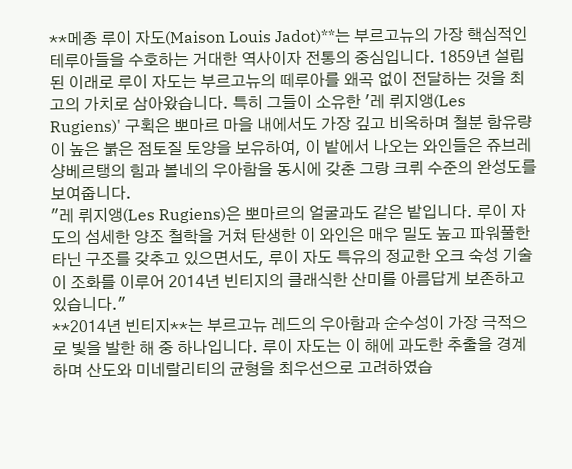**메종 루이 자도(Maison Louis Jadot)**는 부르고뉴의 가장 핵심적인 테루아들을 수호하는 거대한 역사이자 전통의 중심입니다. 1859년 설립된 이래로 루이 자도는 부르고뉴의 떼루아를 왜곡 없이 전달하는 것을 최고의 가치로 삼아왔습니다. 특히 그들이 소유한 '레 뤼지앵(Les Rugiens)' 구획은 뽀마르 마을 내에서도 가장 깊고 비옥하며 철분 함유량이 높은 붉은 점토질 토양을 보유하여, 이 밭에서 나오는 와인들은 쥬브레 샹베르탱의 힘과 볼네의 우아함을 동시에 갖춘 그랑 크뤼 수준의 완성도를 보여줍니다.
"레 뤼지앵(Les Rugiens)은 뽀마르의 얼굴과도 같은 밭입니다. 루이 자도의 섬세한 양조 철학을 거쳐 탄생한 이 와인은 매우 밀도 높고 파워풀한 타닌 구조를 갖추고 있으면서도, 루이 자도 특유의 정교한 오크 숙성 기술이 조화를 이루어 2014년 빈티지의 클래식한 산미를 아름답게 보존하고 있습니다."
**2014년 빈티지**는 부르고뉴 레드의 우아함과 순수성이 가장 극적으로 빛을 발한 해 중 하나입니다. 루이 자도는 이 해에 과도한 추출을 경계하며 산도와 미네랄리티의 균형을 최우선으로 고려하였습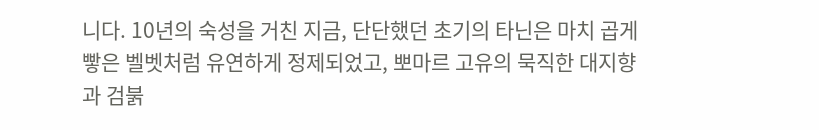니다. 10년의 숙성을 거친 지금, 단단했던 초기의 타닌은 마치 곱게 빻은 벨벳처럼 유연하게 정제되었고, 뽀마르 고유의 묵직한 대지향과 검붉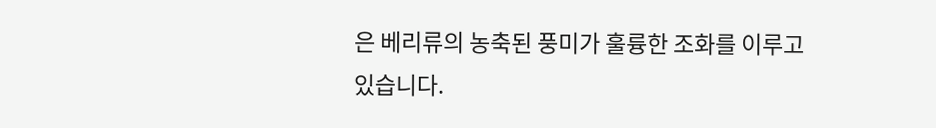은 베리류의 농축된 풍미가 훌륭한 조화를 이루고 있습니다.